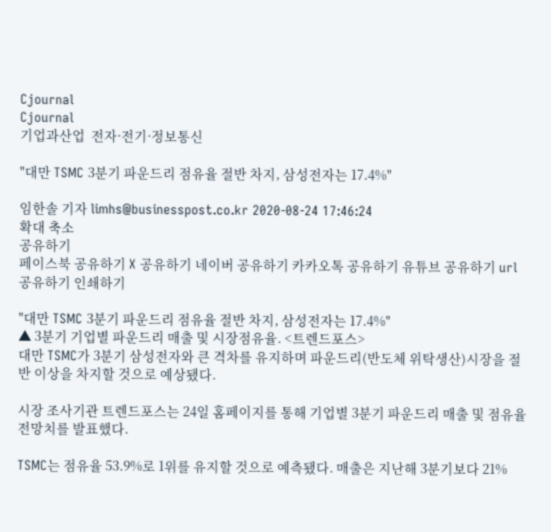Cjournal
Cjournal
기업과산업  전자·전기·정보통신

"대만 TSMC 3분기 파운드리 점유율 절반 차지, 삼성전자는 17.4%"

임한솔 기자 limhs@businesspost.co.kr 2020-08-24 17:46:24
확대 축소
공유하기
페이스북 공유하기 X 공유하기 네이버 공유하기 카카오톡 공유하기 유튜브 공유하기 url 공유하기 인쇄하기

"대만 TSMC 3분기 파운드리 점유율 절반 차지, 삼성전자는 17.4%"
▲ 3분기 기업별 파운드리 매출 및 시장점유율. <트렌드포스>
대만 TSMC가 3분기 삼성전자와 큰 격차를 유지하며 파운드리(반도체 위탁생산)시장을 절반 이상을 차지할 것으로 예상됐다.

시장 조사기관 트렌드포스는 24일 홈페이지를 통해 기업별 3분기 파운드리 매출 및 점유율 전망치를 발표했다.

TSMC는 점유율 53.9%로 1위를 유지할 것으로 예측됐다. 매출은 지난해 3분기보다 21%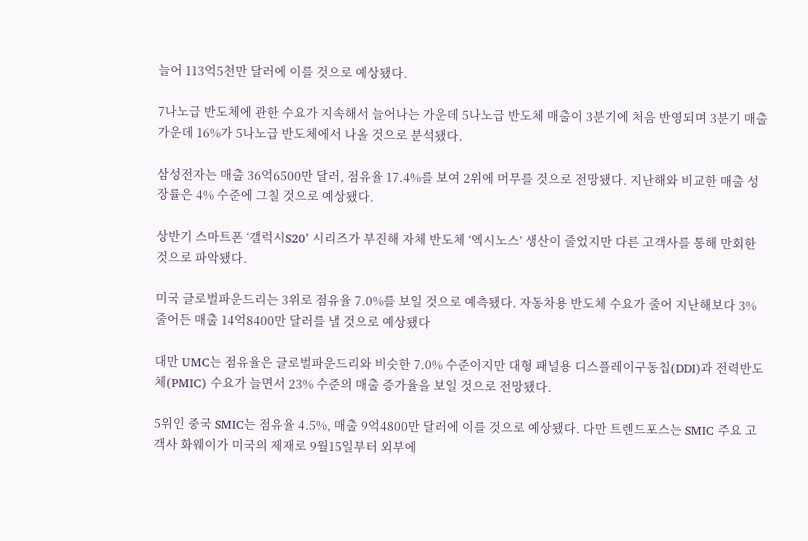늘어 113억5천만 달러에 이를 것으로 예상됐다.

7나노급 반도체에 관한 수요가 지속해서 늘어나는 가운데 5나노급 반도체 매출이 3분기에 처음 반영되며 3분기 매출 가운데 16%가 5나노급 반도체에서 나올 것으로 분석됐다.

삼성전자는 매출 36억6500만 달러, 점유율 17.4%를 보여 2위에 머무를 것으로 전망됐다. 지난해와 비교한 매출 성장률은 4% 수준에 그칠 것으로 예상됐다.

상반기 스마트폰 ‘갤럭시S20’ 시리즈가 부진해 자체 반도체 ‘엑시노스’ 생산이 줄었지만 다른 고객사를 통해 만회한 것으로 파악됐다.

미국 글로벌파운드리는 3위로 점유율 7.0%를 보일 것으로 예측됐다. 자동차용 반도체 수요가 줄어 지난해보다 3% 줄어든 매출 14억8400만 달러를 낼 것으로 예상됐다

대만 UMC는 점유율은 글로벌파운드리와 비슷한 7.0% 수준이지만 대형 패널용 디스플레이구동칩(DDI)과 전력반도체(PMIC) 수요가 늘면서 23% 수준의 매출 증가율을 보일 것으로 전망됐다.

5위인 중국 SMIC는 점유율 4.5%, 매출 9억4800만 달러에 이를 것으로 예상됐다. 다만 트렌드포스는 SMIC 주요 고객사 화웨이가 미국의 제재로 9월15일부터 외부에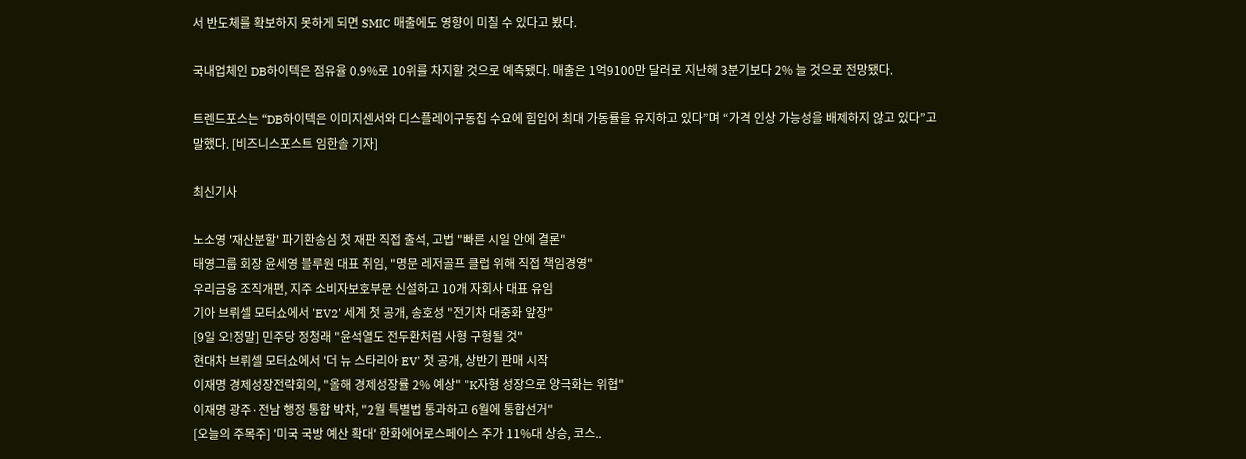서 반도체를 확보하지 못하게 되면 SMIC 매출에도 영향이 미칠 수 있다고 봤다.

국내업체인 DB하이텍은 점유율 0.9%로 10위를 차지할 것으로 예측됐다. 매출은 1억9100만 달러로 지난해 3분기보다 2% 늘 것으로 전망됐다.

트렌드포스는 “DB하이텍은 이미지센서와 디스플레이구동칩 수요에 힘입어 최대 가동률을 유지하고 있다”며 “가격 인상 가능성을 배제하지 않고 있다”고 말했다. [비즈니스포스트 임한솔 기자]

최신기사

노소영 '재산분할' 파기환송심 첫 재판 직접 출석, 고법 "빠른 시일 안에 결론"
태영그룹 회장 윤세영 블루원 대표 취임, "명문 레저골프 클럽 위해 직접 책임경영"
우리금융 조직개편, 지주 소비자보호부문 신설하고 10개 자회사 대표 유임
기아 브뤼셀 모터쇼에서 'EV2' 세계 첫 공개, 송호성 "전기차 대중화 앞장"
[9일 오!정말] 민주당 정청래 "윤석열도 전두환처럼 사형 구형될 것"
현대차 브뤼셀 모터쇼에서 '더 뉴 스타리아 EV' 첫 공개, 상반기 판매 시작
이재명 경제성장전략회의, "올해 경제성장률 2% 예상" "K자형 성장으로 양극화는 위협"
이재명 광주·전남 행정 통합 박차, "2월 특별법 통과하고 6월에 통합선거"
[오늘의 주목주] '미국 국방 예산 확대' 한화에어로스페이스 주가 11%대 상승, 코스..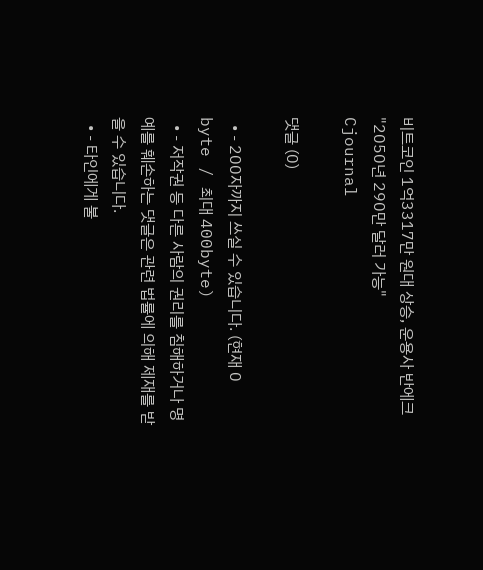비트코인 1억3317만 원대 상승, 운용사 반에크 "2050년 290만 달러 가능"
Cjournal

댓글 (0)

  • - 200자까지 쓰실 수 있습니다. (현재 0 byte / 최대 400byte)
  • - 저작권 등 다른 사람의 권리를 침해하거나 명예를 훼손하는 댓글은 관련 법률에 의해 제재를 받을 수 있습니다.
  • - 타인에게 불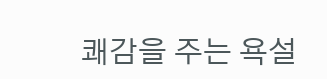쾌감을 주는 욕설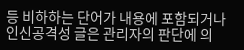등 비하하는 단어가 내용에 포함되거나 인신공격성 글은 관리자의 판단에 의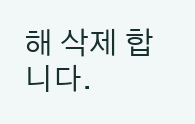해 삭제 합니다.